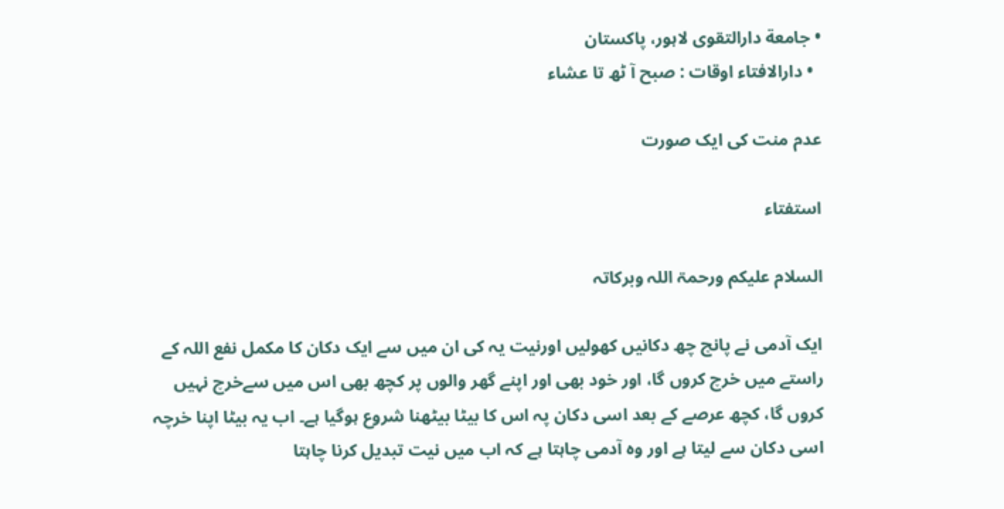• جامعة دارالتقوی لاہور، پاکستان
  • دارالافتاء اوقات : صبح آ ٹھ تا عشاء

عدم منت کی ایک صورت

استفتاء

السلام علیکم ورحمۃ اللہ وبرکاتہ

ایک آدمی نے پانچ چھ دکانیں کھولیں اورنیت یہ کی ان میں سے ایک دکان کا مکمل نفع اللہ کے راستے میں خرچ کروں گا، اور خود بھی اور اپنے گھر والوں پر کچھ بھی اس میں سےخرچ نہیں کروں گا، کچھ عرصے کے بعد اسی دکان پہ اس کا بیٹا بیٹھنا شروع ہوگیا ہے۔ اب یہ بیٹا اپنا خرچہ اسی دکان سے لیتا ہے اور وہ آدمی چاہتا ہے کہ اب میں نیت تبدیل کرنا چاہتا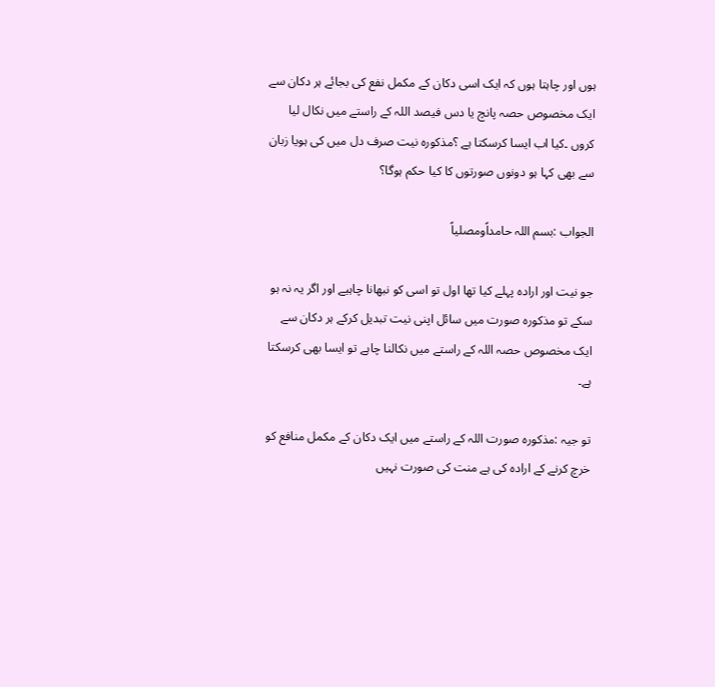ہوں اور چاہتا ہوں کہ ایک اسی دکان کے مکمل نفع کی بجائے ہر دکان سے ایک مخصوص حصہ پانچ یا دس فیصد اللہ کے راستے میں نکال لیا کروں ۔کیا اب ایسا کرسکتا ہے ؟مذکورہ نیت صرف دل میں کی ہویا زبان سے بھی کہا ہو دونوں صورتوں کا کیا حکم ہوگا؟

الجواب :بسم اللہ حامداًومصلیاً

جو نیت اور ارادہ پہلے کیا تھا اول تو اسی کو نبھانا چاہیے اور اگر یہ نہ ہو سکے تو مذکورہ صورت میں سائل اپنی نیت تبدیل کرکے ہر دکان سے ایک مخصوص حصہ اللہ کے راستے میں نکالنا چاہے تو ایسا بھی کرسکتا ہے۔

تو جیہ :مذکورہ صورت اللہ کے راستے میں ایک دکان کے مکمل منافع کو خرچ کرنے کے ارادہ کی ہے منت کی صورت نہیں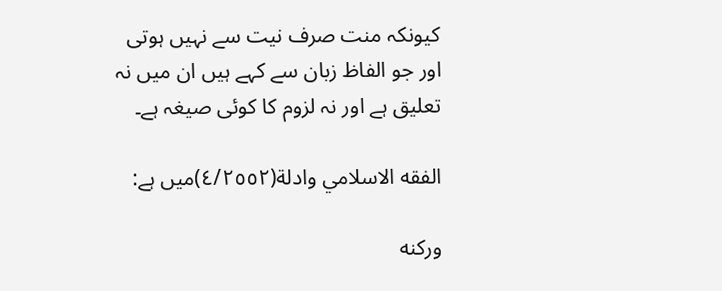کیونکہ منت صرف نیت سے نہیں ہوتی اور جو الفاظ زبان سے کہے ہیں ان میں نہ تعلیق ہے اور نہ لزوم کا کوئی صیغہ ہے۔

الفقه الاسلامي وادلة(٤/٢٥٥٢)میں ہے:

وركنه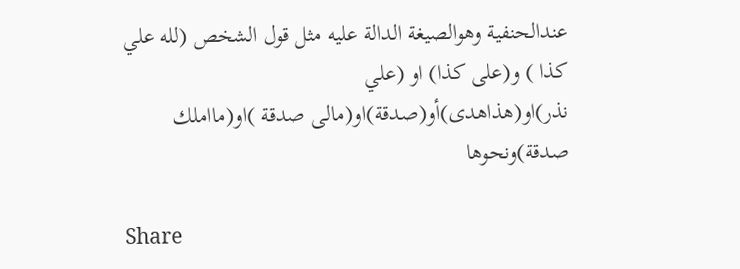عندالحنفية وهوالصيغة الدالة عليه مثل قول الشخص (لله علي كذا ) و(على كذا) او (علي نذر)او(هذاهدى)أو(صدقة)او(مالى صدقة )او(مااملك صدقة)ونحوها

Share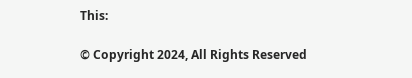This:

© Copyright 2024, All Rights Reserved